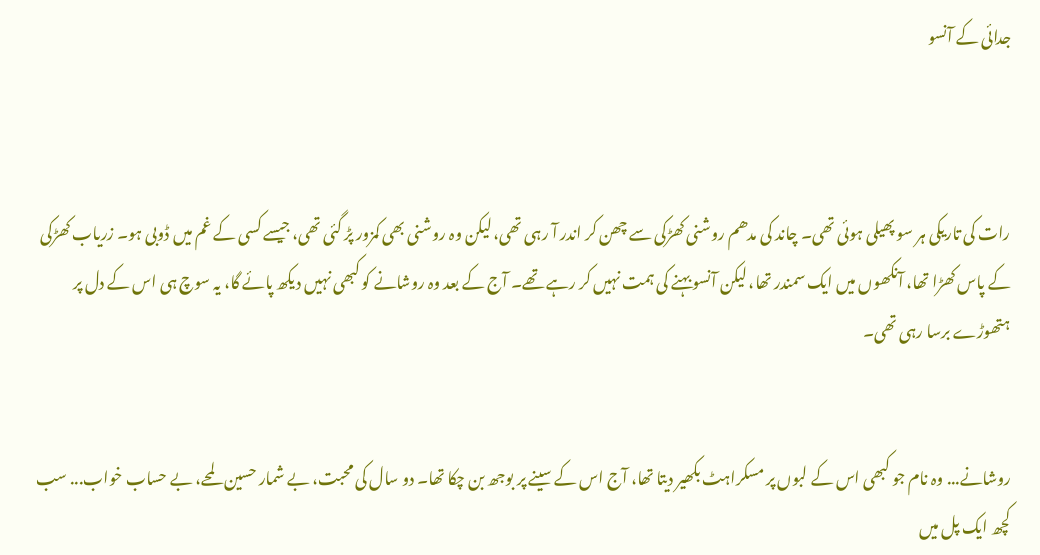جدائی کے آنسو



رات کی تاریکی ہر سو پھیلی ہوئی تھی۔ چاند کی مدھم روشنی کھڑکی سے چھن کر اندر آ رہی تھی، لیکن وہ روشنی بھی کمزور پڑ گئی تھی، جیسے کسی کے غم میں ڈوبی ہو۔ زریاب کھڑکی کے پاس کھڑا تھا، آنکھوں میں ایک سمندر تھا، لیکن آنسو بہنے کی ہمت نہیں کر رہے تھے۔ آج کے بعد وہ روشانے کو کبھی نہیں دیکھ پائے گا، یہ سوچ ہی اس کے دل پر ہتھوڑے برسا رہی تھی۔


روشانے... وہ نام جو کبھی اس کے لبوں پر مسکراہٹ بکھیر دیتا تھا، آج اس کے سینے پر بوجھ بن چکا تھا۔ دو سال کی محبت، بے شمار حسین لمحے، بے حساب خواب... سب کچھ ایک پل میں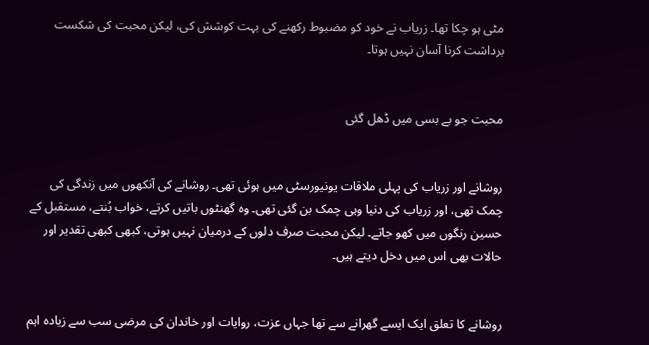مٹی ہو چکا تھا۔ زریاب نے خود کو مضبوط رکھنے کی بہت کوشش کی، لیکن محبت کی شکست برداشت کرنا آسان نہیں ہوتا۔


محبت جو بے بسی میں ڈھل گئی


روشانے اور زریاب کی پہلی ملاقات یونیورسٹی میں ہوئی تھی۔ روشانے کی آنکھوں میں زندگی کی چمک تھی، اور زریاب کی دنیا وہی چمک بن گئی تھی۔ وہ گھنٹوں باتیں کرتے، خواب بُنتے، مستقبل کے حسین رنگوں میں کھو جاتے۔ لیکن محبت صرف دلوں کے درمیان نہیں ہوتی، کبھی کبھی تقدیر اور حالات بھی اس میں دخل دیتے ہیں۔


روشانے کا تعلق ایک ایسے گھرانے سے تھا جہاں عزت، روایات اور خاندان کی مرضی سب سے زیادہ اہم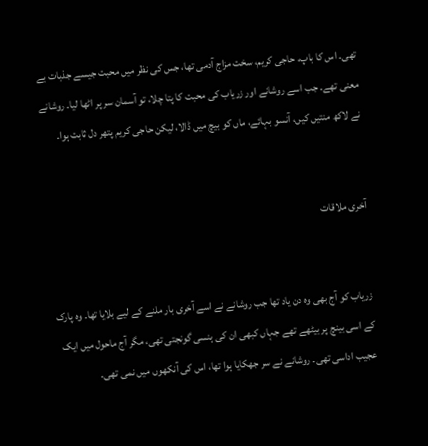تھی۔ اس کا باپ، حاجی کریم، سخت مزاج آدمی تھا، جس کی نظر میں محبت جیسے جذبات بے معنی تھے۔ جب اسے روشانے اور زریاب کی محبت کا پتا چلا، تو آسمان سر پر اٹھا لیا۔ روشانے نے لاکھ منتیں کیں، آنسو بہائے، ماں کو بیچ میں ڈالا، لیکن حاجی کریم پتھر دل ثابت ہوا۔


آخری ملاقات


زریاب کو آج بھی وہ دن یاد تھا جب روشانے نے اسے آخری بار ملنے کے لیے بلایا تھا۔ وہ پارک کے اسی بینچ پر بیٹھے تھے جہاں کبھی ان کی ہنسی گونجتی تھی، مگر آج ماحول میں ایک عجیب اداسی تھی۔ روشانے نے سر جھکایا ہوا تھا، اس کی آنکھوں میں نمی تھی۔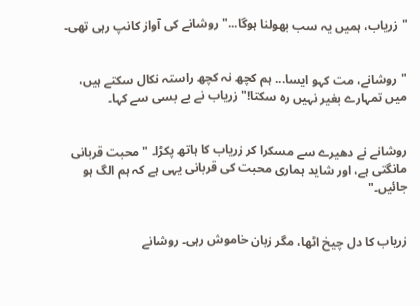"زریاب، ہمیں یہ سب بھولنا ہوگا..." روشانے کی آواز کانپ رہی تھی۔


"روشانے، مت کہو ایسا... ہم کچھ نہ کچھ راستہ نکال سکتے ہیں، میں تمہارے بغیر نہیں رہ سکتا!" زریاب نے بے بسی سے کہا۔


روشانے نے دھیرے سے مسکرا کر زریاب کا ہاتھ پکڑا۔ "محبت قربانی مانگتی ہے، اور شاید ہماری محبت کی قربانی یہی ہے کہ ہم الگ ہو جائیں۔"


زریاب کا دل چیخ اٹھا، مگر زبان خاموش رہی۔ روشانے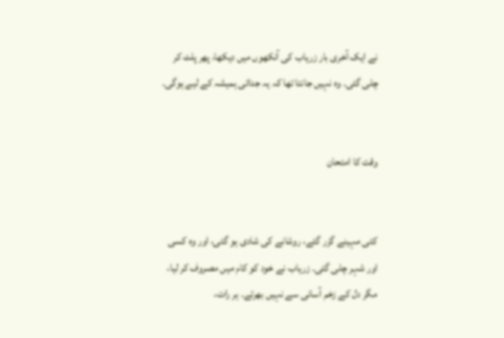نے ایک آخری بار زریاب کی آنکھوں میں دیکھا، پھر پلٹ کر چلی گئی۔ وہ نہیں جانتا تھا کہ یہ جدائی ہمیشہ کے لیے ہوگی۔


وقت کا امتحان


کئی مہینے گزر گئے، روشانے کی شادی ہو گئی، اور وہ کسی اور شہر چلی گئی۔ زریاب نے خود کو کام میں مصروف کر لیا، مگر دل کے زخم آسانی سے نہیں بھرتے۔ ہر رات،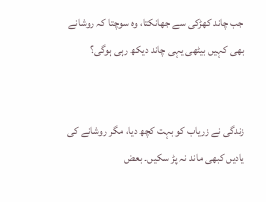جب چاند کھڑکی سے جھانکتا، وہ سوچتا کہ روشانے بھی کہیں بیٹھی یہی چاند دیکھ رہی ہوگی؟


زندگی نے زریاب کو بہت کچھ دیا، مگر روشانے کی یادیں کبھی ماند نہ پڑ سکیں۔ بعض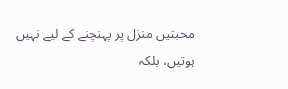محبتیں منزل پر پہنچنے کے لیے نہیں ہوتیں، بلکہ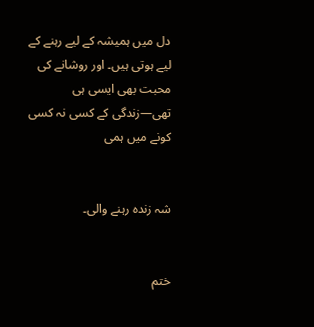دل میں ہمیشہ کے لیے رہنے کے لیے ہوتی ہیں۔ اور روشانے کی محبت بھی ایسی ہی تھی—زندگی کے کسی نہ کسی کونے میں ہمی


شہ زندہ رہنے والی۔


ختم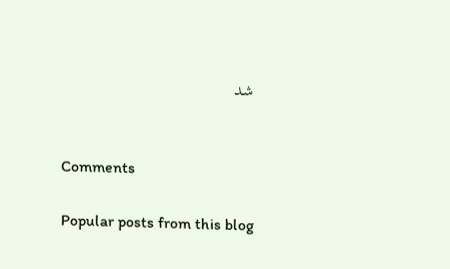شد


Comments

Popular posts from this blog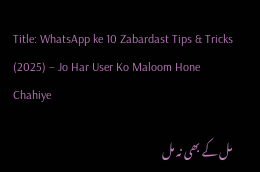Title: WhatsApp ke 10 Zabardast Tips & Tricks (2025) – Jo Har User Ko Maloom Hone Chahiye

مل کے بھی نہ مل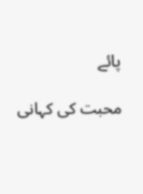پائے

محبت کی کہانی